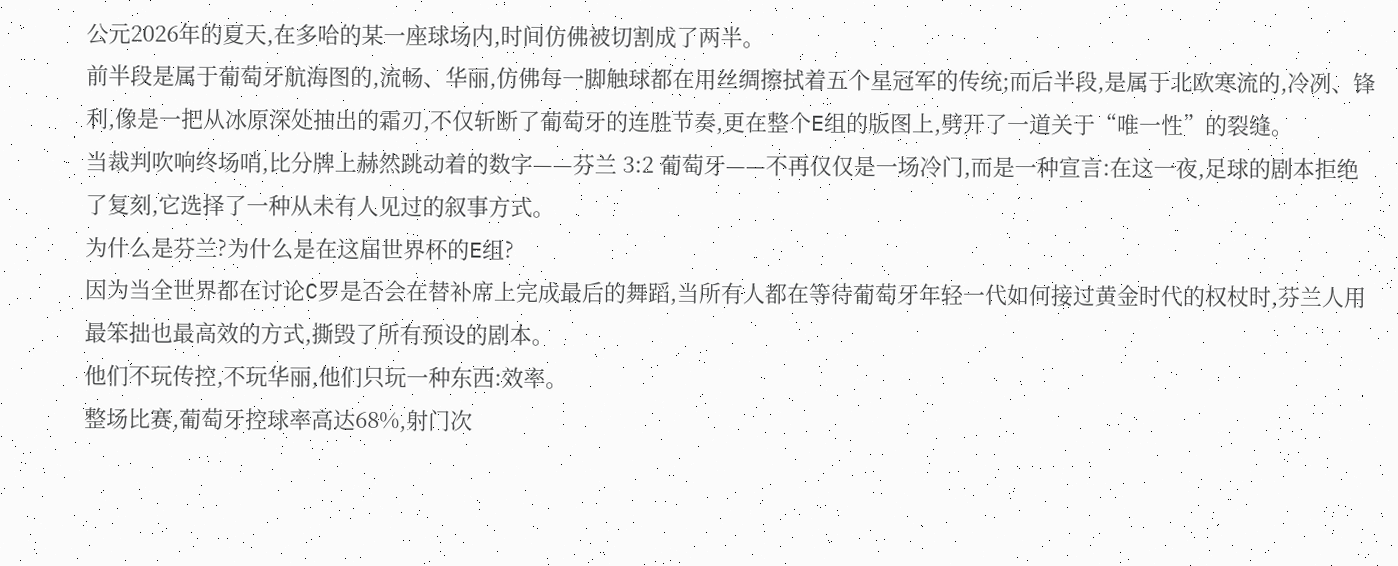公元2026年的夏天,在多哈的某一座球场内,时间仿佛被切割成了两半。
前半段是属于葡萄牙航海图的,流畅、华丽,仿佛每一脚触球都在用丝绸擦拭着五个星冠军的传统;而后半段,是属于北欧寒流的,冷冽、锋利,像是一把从冰原深处抽出的霜刃,不仅斩断了葡萄牙的连胜节奏,更在整个E组的版图上,劈开了一道关于“唯一性”的裂缝。
当裁判吹响终场哨,比分牌上赫然跳动着的数字——芬兰 3:2 葡萄牙——不再仅仅是一场冷门,而是一种宣言:在这一夜,足球的剧本拒绝了复刻,它选择了一种从未有人见过的叙事方式。
为什么是芬兰?为什么是在这届世界杯的E组?
因为当全世界都在讨论C罗是否会在替补席上完成最后的舞蹈,当所有人都在等待葡萄牙年轻一代如何接过黄金时代的权杖时,芬兰人用最笨拙也最高效的方式,撕毁了所有预设的剧本。
他们不玩传控,不玩华丽,他们只玩一种东西:效率。
整场比赛,葡萄牙控球率高达68%,射门次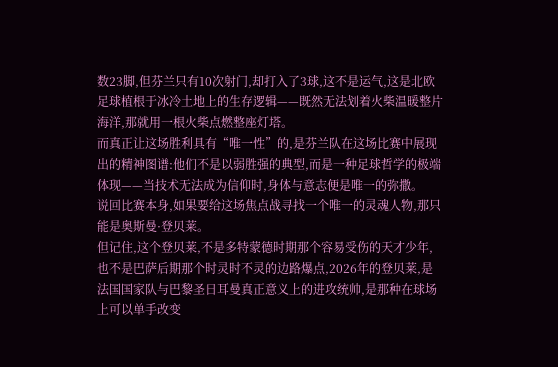数23脚,但芬兰只有10次射门,却打入了3球,这不是运气,这是北欧足球植根于冰冷土地上的生存逻辑——既然无法划着火柴温暖整片海洋,那就用一根火柴点燃整座灯塔。
而真正让这场胜利具有“唯一性”的,是芬兰队在这场比赛中展现出的精神图谱:他们不是以弱胜强的典型,而是一种足球哲学的极端体现——当技术无法成为信仰时,身体与意志便是唯一的弥撒。
说回比赛本身,如果要给这场焦点战寻找一个唯一的灵魂人物,那只能是奥斯曼·登贝莱。
但记住,这个登贝莱,不是多特蒙德时期那个容易受伤的天才少年,也不是巴萨后期那个时灵时不灵的边路爆点,2026年的登贝莱,是法国国家队与巴黎圣日耳曼真正意义上的进攻统帅,是那种在球场上可以单手改变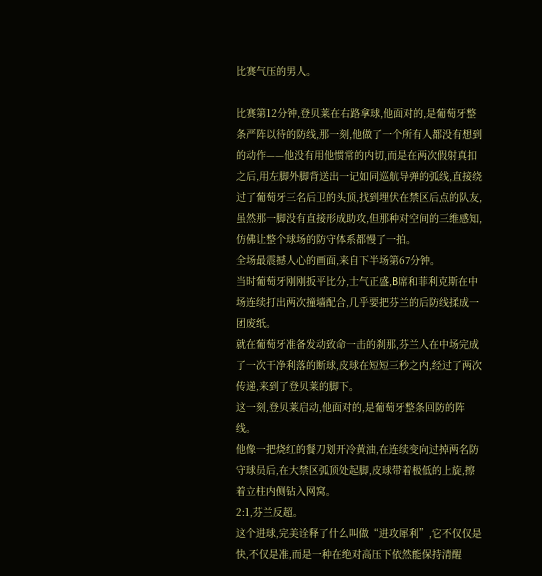比赛气压的男人。

比赛第12分钟,登贝莱在右路拿球,他面对的,是葡萄牙整条严阵以待的防线,那一刻,他做了一个所有人都没有想到的动作——他没有用他惯常的内切,而是在两次假射真扣之后,用左脚外脚背送出一记如同巡航导弹的弧线,直接绕过了葡萄牙三名后卫的头顶,找到埋伏在禁区后点的队友,虽然那一脚没有直接形成助攻,但那种对空间的三维感知,仿佛让整个球场的防守体系都慢了一拍。
全场最震撼人心的画面,来自下半场第67分钟。
当时葡萄牙刚刚扳平比分,士气正盛,B席和菲利克斯在中场连续打出两次撞墙配合,几乎要把芬兰的后防线揉成一团废纸。
就在葡萄牙准备发动致命一击的刹那,芬兰人在中场完成了一次干净利落的断球,皮球在短短三秒之内,经过了两次传递,来到了登贝莱的脚下。
这一刻,登贝莱启动,他面对的,是葡萄牙整条回防的阵线。
他像一把烧红的餐刀划开冷黄油,在连续变向过掉两名防守球员后,在大禁区弧顶处起脚,皮球带着极低的上旋,擦着立柱内侧钻入网窝。
2:1,芬兰反超。
这个进球,完美诠释了什么叫做“进攻犀利”,它不仅仅是快,不仅是准,而是一种在绝对高压下依然能保持清醒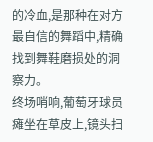的冷血,是那种在对方最自信的舞蹈中,精确找到舞鞋磨损处的洞察力。
终场哨响,葡萄牙球员瘫坐在草皮上,镜头扫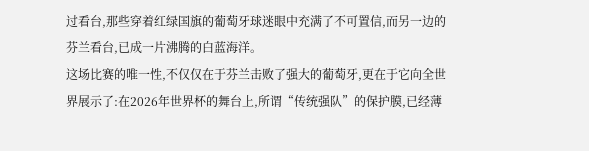过看台,那些穿着红绿国旗的葡萄牙球迷眼中充满了不可置信,而另一边的芬兰看台,已成一片沸腾的白蓝海洋。
这场比赛的唯一性,不仅仅在于芬兰击败了强大的葡萄牙,更在于它向全世界展示了:在2026年世界杯的舞台上,所谓“传统强队”的保护膜,已经薄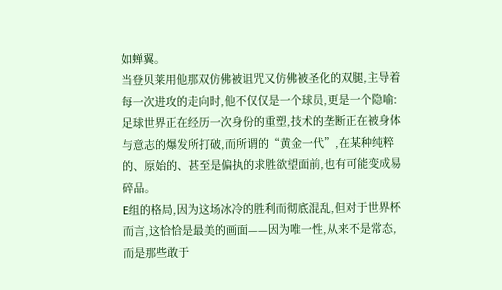如蝉翼。
当登贝莱用他那双仿佛被诅咒又仿佛被圣化的双腿,主导着每一次进攻的走向时,他不仅仅是一个球员,更是一个隐喻:足球世界正在经历一次身份的重塑,技术的垄断正在被身体与意志的爆发所打破,而所谓的“黄金一代”,在某种纯粹的、原始的、甚至是偏执的求胜欲望面前,也有可能变成易碎品。
E组的格局,因为这场冰冷的胜利而彻底混乱,但对于世界杯而言,这恰恰是最美的画面——因为唯一性,从来不是常态,而是那些敢于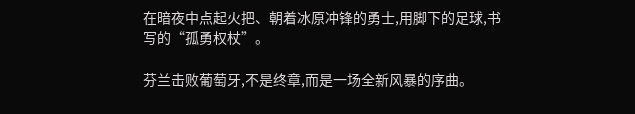在暗夜中点起火把、朝着冰原冲锋的勇士,用脚下的足球,书写的“孤勇权杖”。

芬兰击败葡萄牙,不是终章,而是一场全新风暴的序曲。